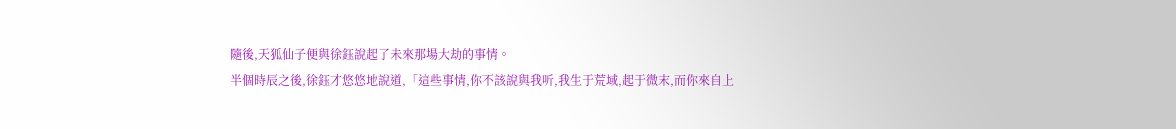隨後,天狐仙子便與徐鈺說起了未來那場大劫的事情。
半個時辰之後,徐鈺才悠悠地說道,「這些事情,你不該說與我听,我生于荒域,起于微末,而你來自上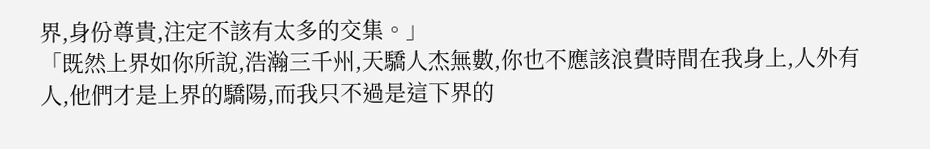界,身份尊貴,注定不該有太多的交集。」
「既然上界如你所說,浩瀚三千州,天驕人杰無數,你也不應該浪費時間在我身上,人外有人,他們才是上界的驕陽,而我只不過是這下界的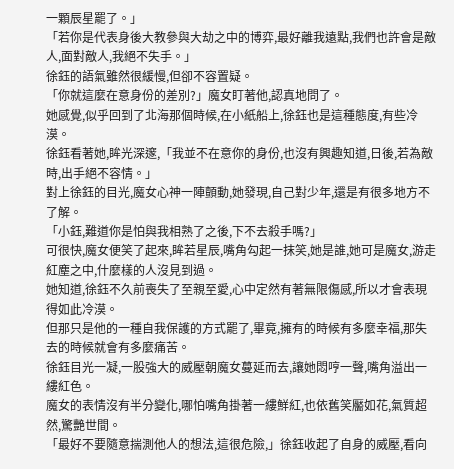一顆辰星罷了。」
「若你是代表身後大教參與大劫之中的博弈,最好離我遠點,我們也許會是敵人,面對敵人,我絕不失手。」
徐鈺的語氣雖然很緩慢,但卻不容置疑。
「你就這麼在意身份的差別?」魔女盯著他,認真地問了。
她感覺,似乎回到了北海那個時候,在小紙船上,徐鈺也是這種態度,有些冷漠。
徐鈺看著她,眸光深邃,「我並不在意你的身份,也沒有興趣知道,日後,若為敵時,出手絕不容情。」
對上徐鈺的目光,魔女心神一陣顫動,她發現,自己對少年,還是有很多地方不了解。
「小鈺,難道你是怕與我相熟了之後,下不去殺手嗎?」
可很快,魔女便笑了起來,眸若星辰,嘴角勾起一抹笑,她是誰,她可是魔女,游走紅塵之中,什麼樣的人沒見到過。
她知道,徐鈺不久前喪失了至親至愛,心中定然有著無限傷感,所以才會表現得如此冷漠。
但那只是他的一種自我保護的方式罷了,畢竟,擁有的時候有多麼幸福,那失去的時候就會有多麼痛苦。
徐鈺目光一凝,一股強大的威壓朝魔女蔓延而去,讓她悶哼一聲,嘴角溢出一縷紅色。
魔女的表情沒有半分變化,哪怕嘴角掛著一縷鮮紅,也依舊笑靨如花,氣質超然,驚艷世間。
「最好不要隨意揣測他人的想法,這很危險,」徐鈺收起了自身的威壓,看向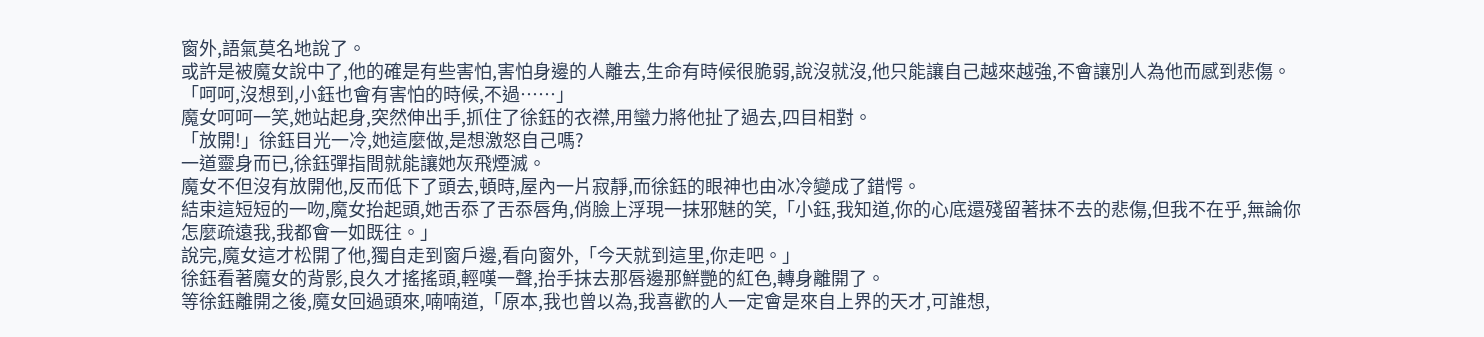窗外,語氣莫名地說了。
或許是被魔女說中了,他的確是有些害怕,害怕身邊的人離去,生命有時候很脆弱,說沒就沒,他只能讓自己越來越強,不會讓別人為他而感到悲傷。
「呵呵,沒想到,小鈺也會有害怕的時候,不過……」
魔女呵呵一笑,她站起身,突然伸出手,抓住了徐鈺的衣襟,用蠻力將他扯了過去,四目相對。
「放開!」徐鈺目光一冷,她這麼做,是想激怒自己嗎?
一道靈身而已,徐鈺彈指間就能讓她灰飛煙滅。
魔女不但沒有放開他,反而低下了頭去,頓時,屋內一片寂靜,而徐鈺的眼神也由冰冷變成了錯愕。
結束這短短的一吻,魔女抬起頭,她舌忝了舌忝唇角,俏臉上浮現一抹邪魅的笑,「小鈺,我知道,你的心底還殘留著抹不去的悲傷,但我不在乎,無論你怎麼疏遠我,我都會一如既往。」
說完,魔女這才松開了他,獨自走到窗戶邊,看向窗外,「今天就到這里,你走吧。」
徐鈺看著魔女的背影,良久才搖搖頭,輕嘆一聲,抬手抹去那唇邊那鮮艷的紅色,轉身離開了。
等徐鈺離開之後,魔女回過頭來,喃喃道,「原本,我也曾以為,我喜歡的人一定會是來自上界的天才,可誰想,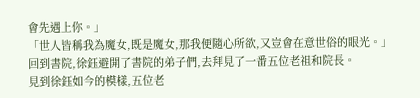會先遇上你。」
「世人皆稱我為魔女,既是魔女,那我便隨心所欲,又豈會在意世俗的眼光。」
回到書院,徐鈺避開了書院的弟子們,去拜見了一番五位老祖和院長。
見到徐鈺如今的模樣,五位老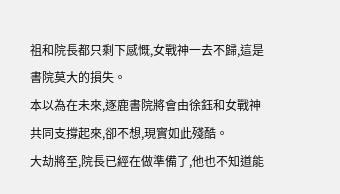祖和院長都只剩下感慨,女戰神一去不歸,這是書院莫大的損失。
本以為在未來,逐鹿書院將會由徐鈺和女戰神共同支撐起來,卻不想,現實如此殘酷。
大劫將至,院長已經在做準備了,他也不知道能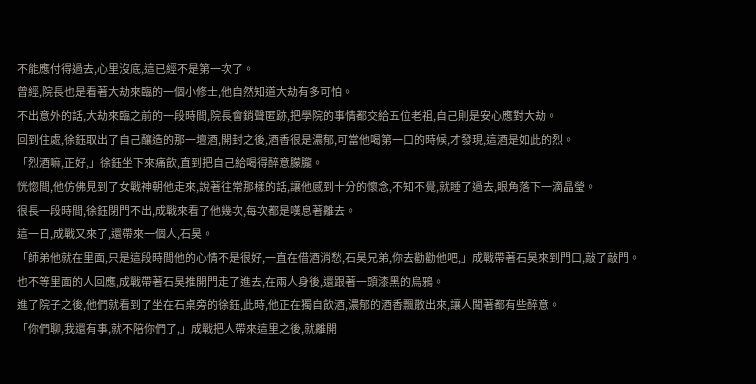不能應付得過去,心里沒底,這已經不是第一次了。
曾經,院長也是看著大劫來臨的一個小修士,他自然知道大劫有多可怕。
不出意外的話,大劫來臨之前的一段時間,院長會銷聲匿跡,把學院的事情都交給五位老祖,自己則是安心應對大劫。
回到住處,徐鈺取出了自己釀造的那一壇酒,開封之後,酒香很是濃郁,可當他喝第一口的時候,才發現,這酒是如此的烈。
「烈酒嘛,正好,」徐鈺坐下來痛飲,直到把自己給喝得醉意朦朧。
恍惚間,他仿佛見到了女戰神朝他走來,說著往常那樣的話,讓他感到十分的懷念,不知不覺,就睡了過去,眼角落下一滴晶瑩。
很長一段時間,徐鈺閉門不出,成戰來看了他幾次,每次都是嘆息著離去。
這一日,成戰又來了,還帶來一個人,石昊。
「師弟他就在里面,只是這段時間他的心情不是很好,一直在借酒消愁,石昊兄弟,你去勸勸他吧,」成戰帶著石昊來到門口,敲了敲門。
也不等里面的人回應,成戰帶著石昊推開門走了進去,在兩人身後,還跟著一頭漆黑的烏鴉。
進了院子之後,他們就看到了坐在石桌旁的徐鈺,此時,他正在獨自飲酒,濃郁的酒香飄散出來,讓人聞著都有些醉意。
「你們聊,我還有事,就不陪你們了,」成戰把人帶來這里之後,就離開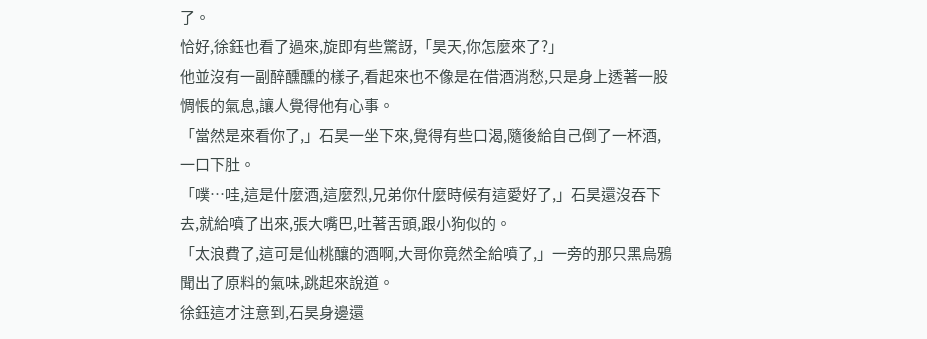了。
恰好,徐鈺也看了過來,旋即有些驚訝,「昊天,你怎麼來了?」
他並沒有一副醉醺醺的樣子,看起來也不像是在借酒消愁,只是身上透著一股惆悵的氣息,讓人覺得他有心事。
「當然是來看你了,」石昊一坐下來,覺得有些口渴,隨後給自己倒了一杯酒,一口下肚。
「噗…哇,這是什麼酒,這麼烈,兄弟你什麼時候有這愛好了,」石昊還沒吞下去,就給噴了出來,張大嘴巴,吐著舌頭,跟小狗似的。
「太浪費了,這可是仙桃釀的酒啊,大哥你竟然全給噴了,」一旁的那只黑烏鴉聞出了原料的氣味,跳起來說道。
徐鈺這才注意到,石昊身邊還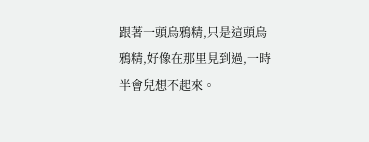跟著一頭烏鴉精,只是這頭烏鴉精,好像在那里見到過,一時半會兒想不起來。